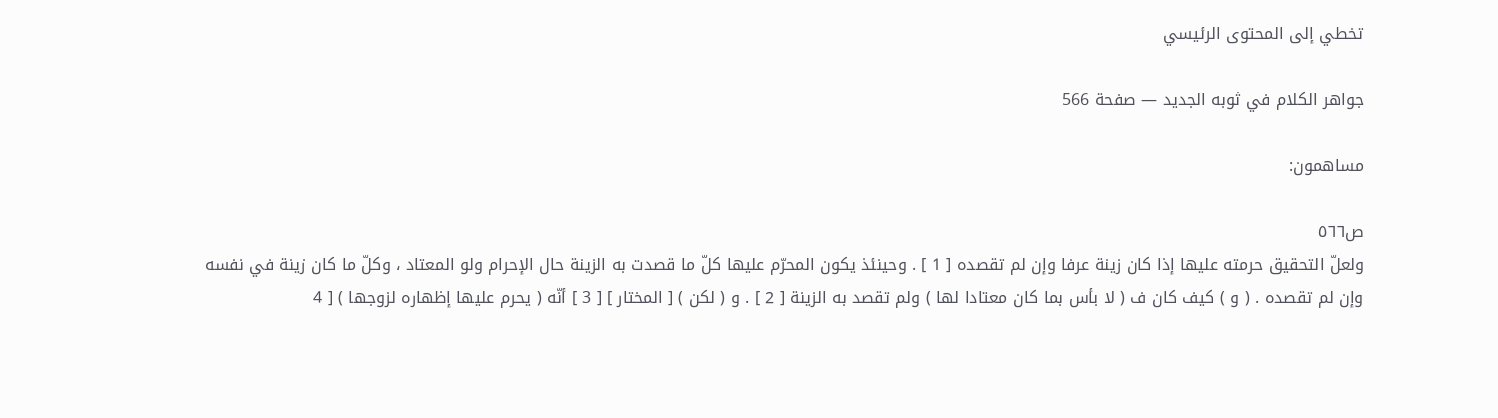تخطي إلى المحتوى الرئيسي

جواهر الكلام في ثوبه الجديد — صفحة 566

مساهمون:

ص٥٦٦
ولعلّ التحقيق حرمته عليها إذا كان زينة عرفا وإن لم تقصده [ 1 ] . وحينئذ يكون المحرّم عليها كلّ ما قصدت به الزينة حال الإحرام ولو المعتاد ، وكلّ ما كان زينة في نفسه وإن لم تقصده . ( و ) كيف كان ف ( لا بأس بما كان معتادا لها ) ولم تقصد به الزينة [ 2 ] . و ( لكن ) [ المختار ] [ 3 ] أنّه ( يحرم عليها إظهاره لزوجها ) [ 4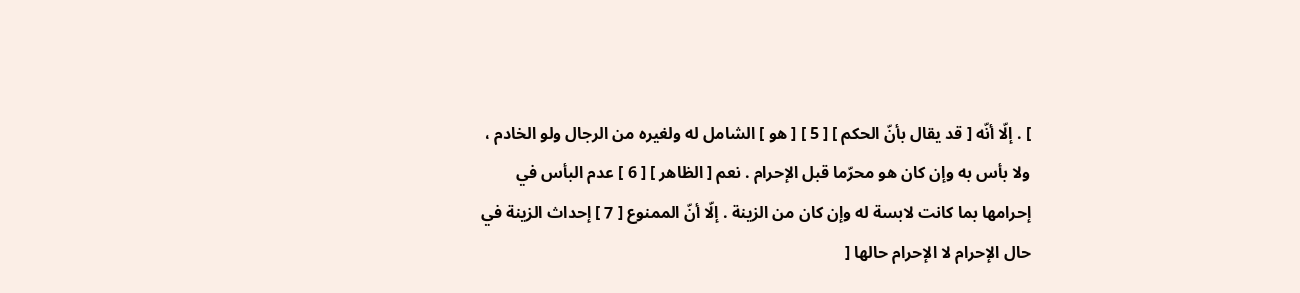] . إلّا أنّه [ قد يقال بأنّ الحكم ] [ 5 ] [ هو ] الشامل له ولغيره من الرجال ولو الخادم ، ولا بأس به وإن كان هو محرّما قبل الإحرام . نعم [ الظاهر ] [ 6 ] عدم البأس في إحرامها بما كانت لابسة له وإن كان من الزينة . إلّا أنّ الممنوع [ 7 ] إحداث الزينة في حال الإحرام لا الإحرام حالها [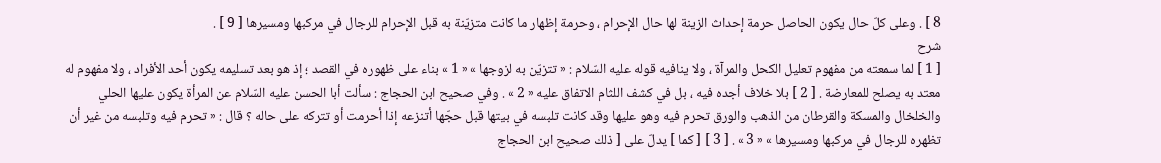8 ] . وعلى كلّ حال يكون الحاصل حرمة إحداث الزينة لها حال الإحرام ، وحرمة إظهار ما كانت متزيّنة به قبل الإحرام للرجال في مركبها ومسيرها [ 9 ] .
شرح
[ 1 ] لما سمعته من مفهوم تعليل الكحل والمرآة ، ولا ينافيه قوله عليه السّلام : « تتزيّن به لزوجها » « 1 » بناء على ظهوره في القصد ؛ إذ هو بعد تسليمه يكون أحد الأفراد ، ولا مفهوم له معتد به يصلح للمعارضة . [ 2 ] بلا خلاف أجده فيه ، بل في كشف اللثام الاتفاق عليه « 2 » . وفي صحيح ابن الحجاج : سألت أبا الحسن عليه السّلام عن المرأة يكون عليها الحلي والخلخال والمسكة والقرطان من الذهب والورق تحرم فيه وهو عليها وقد كانت تلبسه في بيتها قبل حجّها أتنزعه إذا أحرمت أو تتركه على حاله ؟ قال : « تحرم فيه وتلبسه من غير أن تظهره للرجال في مركبها ومسيرها » « 3 » . [ 3 ] [ كما ] يدلّ على [ ذلك صحيح ابن الحجاج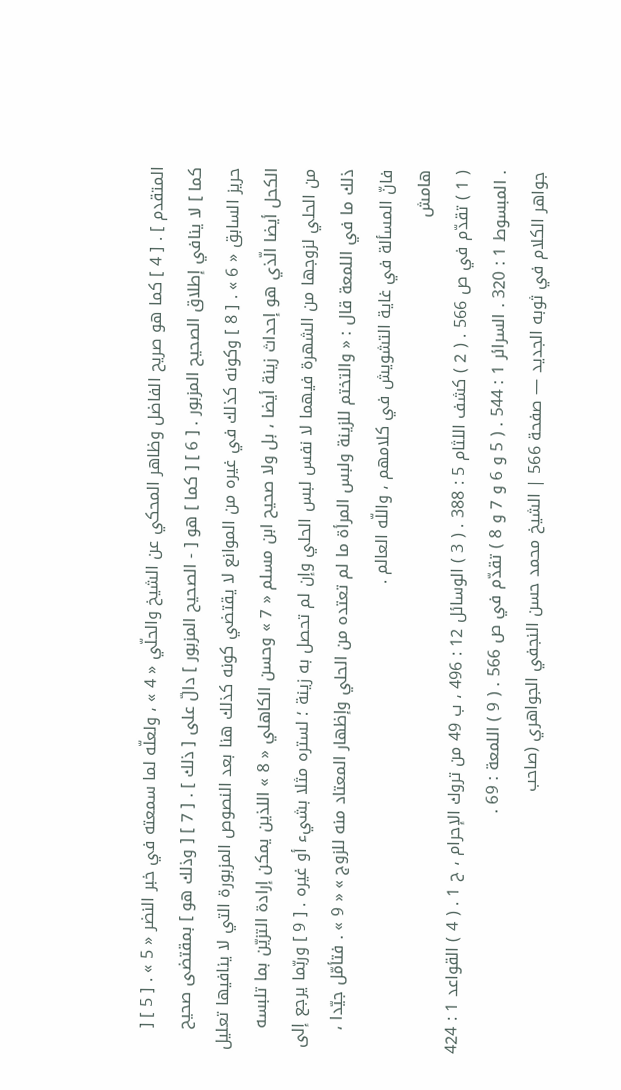المتقدم ] . [ 4 ] كما هو صريح الفاضل وظاهر المحكي عن الشيخ والحلّي « 4 » ، ولعلّه لما سمعته في خبر النضر « 5 » . [ 5 ] [ كما ] لا ينافي إطلاق الصحيح المزبور . [ 6 ] [ كما ] هو [ - الصحيح المزبور ] دالّ على [ ذلك ] . [ 7 ] [ وذلك هو ] بمقتضى صحيح حريز السابق « 6 » . [ 8 ] وكونه كذلك في غيره من الموانع لا يقتضي كونه كذلك هنا بعد النصوص المزبورة التي لا ينافيها تعليل الكحل أيضا الّذي هو إحداث زينة أيضا ، بل ولا صحيح ابن مسلم « 7 » وحسن الكاهلي « 8 » اللذين يمكن إرادة التزيّن بما تلبسه من الحلي لزوجها من الشهرة فيهما لا نفس لبس الحلي وإن لم تحصل به زينة ؛ لستره مثلا بشيء أو غيره . [ 9 ] وربّما يرجع إلى ذلك ما في اللمعة قال : « والتختم للزينة ولبس المرأة ما لم تعتده من الحلي وإظهار المعتاد منه للزوج » « 9 » . فتأمّل جيّدا ، فانّ المسألة في غاية التشويش في كلامهم ، واللّه العالم .
هامش
( 1 ) تقدّم في ص 566 . ( 2 ) كشف اللثام 5 : 388 . ( 3 ) الوسائل 12 : 496 ، ب 49 من تروك الإحرام ، ح 1 . ( 4 ) القواعد 1 : 424 . المبسوط 1 : 320 . السرائر 1 : 544 . ( 5 و 6 و 7 و 8 ) تقدّم في ص 566 . ( 9 ) اللمعة : 69 .
جواهر الكلام في ثوبه الجديد — صفحة 566 | الشيخ محمد حسن النجفي الجواهري (صاحب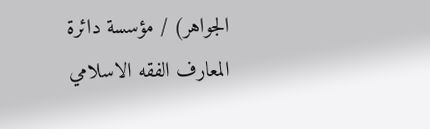الجواهر) / مؤسسة دائرة المعارف الفقه الاسلامي